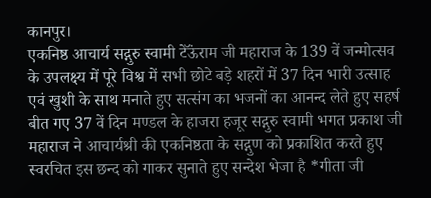कानपुर।
एकनिष्ठ आचार्य सद्गुरु स्वामी टेऊॅंराम जी महाराज के 139 वें जन्मोत्सव के उपलक्ष्य में पूरे विश्व में सभी छोटे बड़े शहरों में 37 दिन भारी उत्साह एवं खुशी के साथ मनाते हुए सत्संग का भजनों का आनन्द लेते हुए सहर्ष बीत गए 37 वें दिन मण्डल के हाजरा हजूर सद्गुरु स्वामी भगत प्रकाश जी महाराज ने आचार्यश्री की एकनिष्ठता के सद्गुण को प्रकाशित करते हुए स्वरचित इस छन्द को गाकर सुनाते हुए सन्देश भेजा है *गीता जी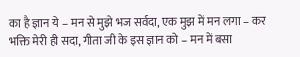का है ज्ञान ये – मन से मुझे भज सर्वदा, एक मुझ में मन लगा – कर भक्ति मेरी ही सदा, गीता जी के इस ज्ञान को – मन में बसा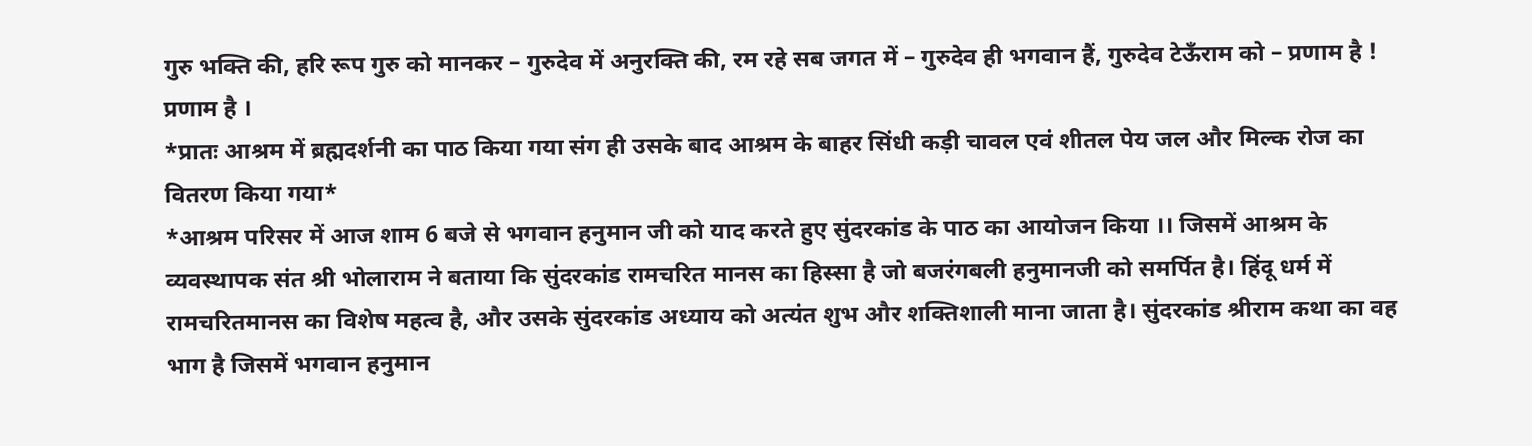गुरु भक्ति की, हरि रूप गुरु को मानकर – गुरुदेव में अनुरक्ति की, रम रहे सब जगत में – गुरुदेव ही भगवान हैं, गुरुदेव टेऊॅंराम को – प्रणाम है ! प्रणाम है ।
*प्रातः आश्रम में ब्रह्मदर्शनी का पाठ किया गया संग ही उसके बाद आश्रम के बाहर सिंधी कड़ी चावल एवं शीतल पेय जल और मिल्क रोज का वितरण किया गया*
*आश्रम परिसर में आज शाम 6 बजे से भगवान हनुमान जी को याद करते हुए सुंदरकांड के पाठ का आयोजन किया ।। जिसमें आश्रम के व्यवस्थापक संत श्री भोलाराम ने बताया कि सुंदरकांड रामचरित मानस का हिस्सा है जो बजरंगबली हनुमानजी को समर्पित है। हिंदू धर्म में रामचरितमानस का विशेष महत्व है, और उसके सुंदरकांड अध्याय को अत्यंत शुभ और शक्तिशाली माना जाता है। सुंदरकांड श्रीराम कथा का वह भाग है जिसमें भगवान हनुमान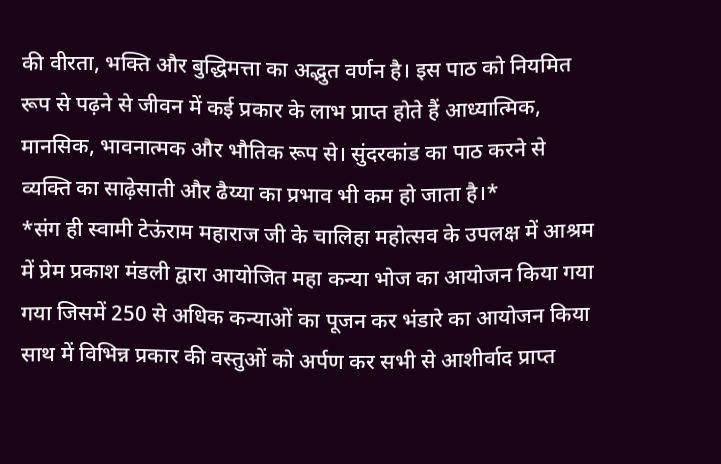की वीरता, भक्ति और बुद्धिमत्ता का अद्भुत वर्णन है। इस पाठ को नियमित रूप से पढ़ने से जीवन में कई प्रकार के लाभ प्राप्त होते हैं आध्यात्मिक, मानसिक, भावनात्मक और भौतिक रूप से। सुंदरकांड का पाठ करने से व्यक्ति का साढ़ेसाती और ढैय्या का प्रभाव भी कम हो जाता है।*
*संग ही स्वामी टेऊंराम महाराज जी के चालिहा महोत्सव के उपलक्ष में आश्रम में प्रेम प्रकाश मंडली द्वारा आयोजित महा कन्या भोज का आयोजन किया गया गया जिसमें 250 से अधिक कन्याओं का पूजन कर भंडारे का आयोजन किया साथ में विभिन्न प्रकार की वस्तुओं को अर्पण कर सभी से आशीर्वाद प्राप्त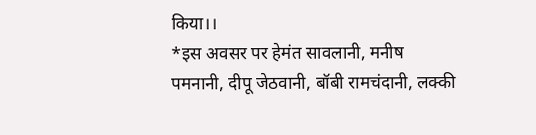किया।।
*इस अवसर पर हेमंत सावलानी, मनीष पमनानी, दीपू जेठवानी, बॉबी रामचंदानी, लक्की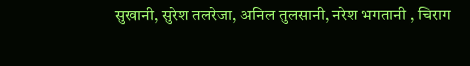सुखानी, सुरेश तलरेजा, अनिल तुलसानी, नरेश भगतानी , चिराग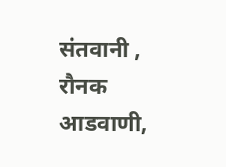संतवानी , रौनक आडवाणी,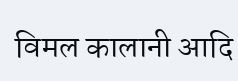विमल कालानी आदि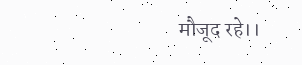मौजूद रहे।।